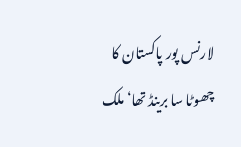لارنس پور پاکستان کا چھوٹا سا برینڈ تھا‘ ملک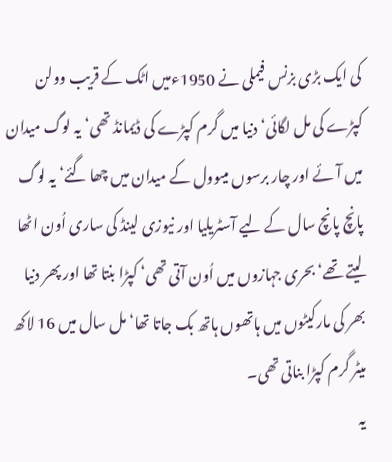کی ایک بڑی بزنس فیملی نے 1950ءمیں اٹک کے قریب وولن کپڑے کی مل لگائی‘ دنیا میں گرم کپڑے کی ڈیمانڈ تھی‘ یہ لوگ میدان میں آئے اور چار برسوں میںوول کے میدان میں چھا گئے‘ یہ لوگ پانچ پانچ سال کے لیے آسٹریلیا اور نیوزی لینڈ کی ساری اُون اٹھا لیتے تھے‘ بحری جہازوں میں اُون آتی تھی‘ کپڑا بنتا تھا اور پھر دنیا بھر کی مارکیٹوں میں ہاتھوں ہاتھ بک جاتا تھا‘ مل سال میں 16 لاکھ میٹر گرم کپڑا بناتی تھی۔
یہ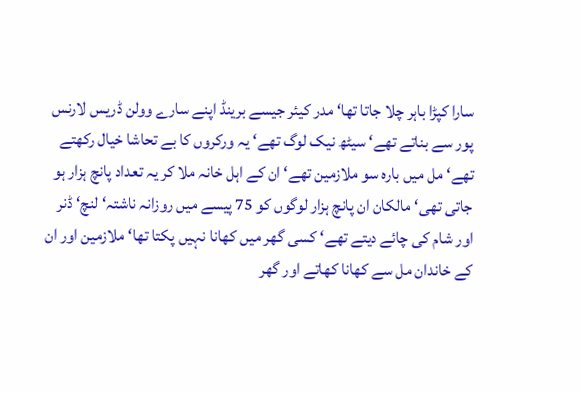سارا کپڑا باہر چلا جاتا تھا‘ مدر کیئر جیسے برینڈ اپنے سارے وولن ڈریس لارنس پور سے بناتے تھے‘ سیٹھ نیک لوگ تھے‘ یہ ورکروں کا بے تحاشا خیال رکھتے تھے‘ مل میں بارہ سو ملازمین تھے‘ ان کے اہل خانہ ملا کر یہ تعداد پانچ ہزار ہو جاتی تھی‘ مالکان ان پانچ ہزار لوگوں کو 75 پیسے میں روزانہ ناشتہ‘ لنچ‘ ڈنر اور شام کی چائے دیتے تھے‘ کسی گھر میں کھانا نہیں پکتا تھا‘ ملازمین اور ان کے خاندان مل سے کھانا کھاتے اور گھر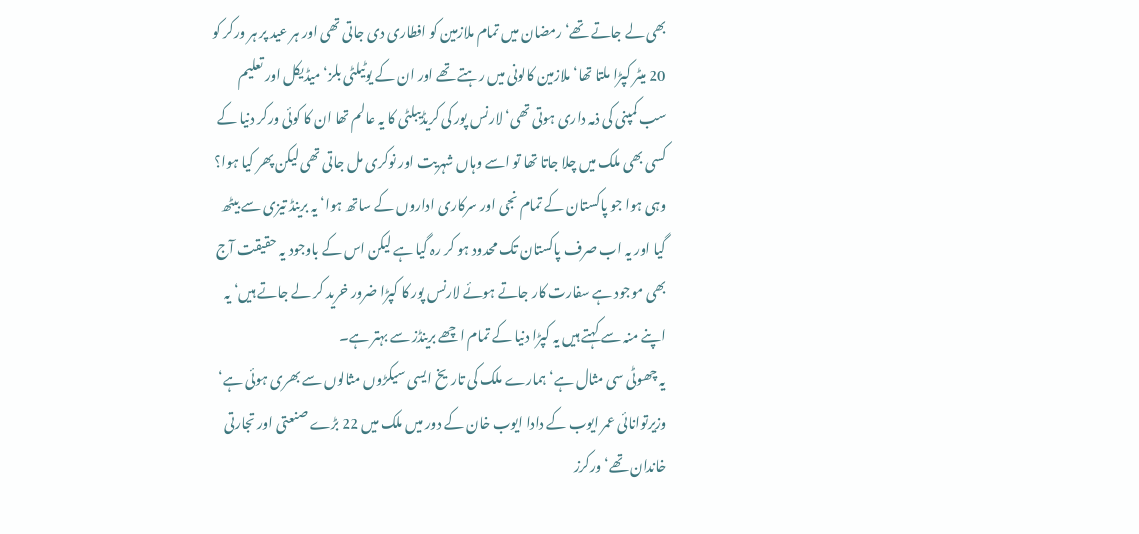بھی لے جاتے تھے‘ رمضان میں تمام ملازمین کو افطاری دی جاتی تھی اور ہر عید پر ہر ورکر کو 20 میٹر کپڑا ملتا تھا‘ ملازمین کالونی میں رہتے تھے اور ان کے یوٹیلٹی بلز‘ میڈیکل اور تعلیم سب کمپنی کی ذمہ داری ہوتی تھی‘ لارنس پور کی کریڈیبلٹی کا یہ عالم تھا ان کا کوئی ورکر دنیا کے کسی بھی ملک میں چلا جاتا تھا تو اسے وہاں شہریت اور نوکری مل جاتی تھی لیکن پھر کیا ہوا؟ وہی ہوا جو پاکستان کے تمام نجی اور سرکاری اداروں کے ساتھ ہوا‘ یہ برینڈ تیزی سے بیٹھ گیا اور یہ اب صرف پاکستان تک محدود ہو کر رہ گیا ہے لیکن اس کے باوجود یہ حقیقت آج بھی موجود ہے سفارت کار جاتے ہوئے لارنس پور کا کپڑا ضرور خرید کر لے جاتے ہیں‘ یہ اپنے منہ سے کہتے ہیں یہ کپڑا دنیا کے تمام اچھے برینڈز سے بہتر ہے۔
یہ چھوٹی سی مثال ہے‘ ہمارے ملک کی تاریخ ایسی سیکڑوں مثالوں سے بھری ہوئی ہے‘ وزیرتوانائی عمر ایوب کے دادا ایوب خان کے دور میں ملک میں 22 بڑے صنعتی اور تجارتی خاندان تھے‘ ورکرز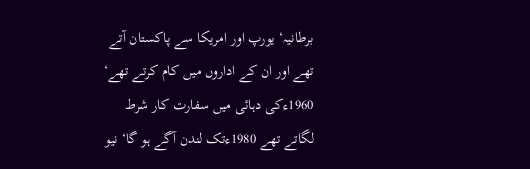برطانیہ‘ یورپ اور امریکا سے پاکستان آتے تھے اور ان کے اداروں میں کام کرتے تھے‘ 1960ءکی دہائی میں سفارت کار شرط لگاتے تھے 1980ءتک لندن آگے ہو گا‘ نیو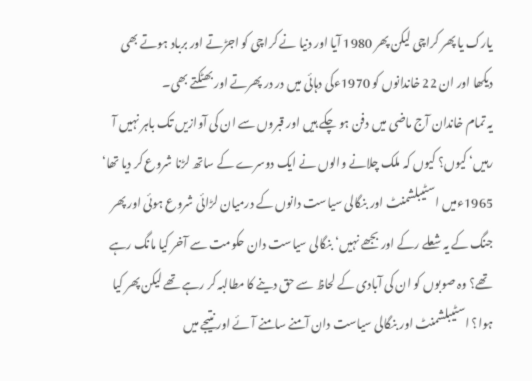یارک یا پھر کراچی لیکن پھر 1980 آیا اور دنیا نے کراچی کو اجڑتے اور برباد ہوتے بھی دیکھا اور ان 22 خاندانوں کو 1970ءکی دہائی میں در در پھرتے اور بھٹکتے بھی۔
یہ تمام خاندان آج ماضی میں دفن ہو چکے ہیں اور قبروں سے ان کی آوازیں تک باہر نہیں آ رہیں‘ کیوں؟ کیوں کہ ملک چلانے والوں نے ایک دوسرے کے ساتھ لڑنا شروع کر دیا تھا‘ 1965ءمیں اسٹیبلشمنٹ اور بنگالی سیاست دانوں کے درمیان لڑائی شروع ہوئی اور پھر جنگ کے یہ شعلے رکے اور بجھے نہیں‘ بنگالی سیاست دان حکومت سے آخر کیا مانگ رہے تھے؟ وہ صوبوں کو ان کی آبادی کے لحاظ سے حق دینے کا مطالبہ کر رہے تھے لیکن پھر کیا ہوا؟ اسٹیبلشمنٹ اور بنگالی سیاست دان آمنے سامنے آ ئے اور نتیجے میں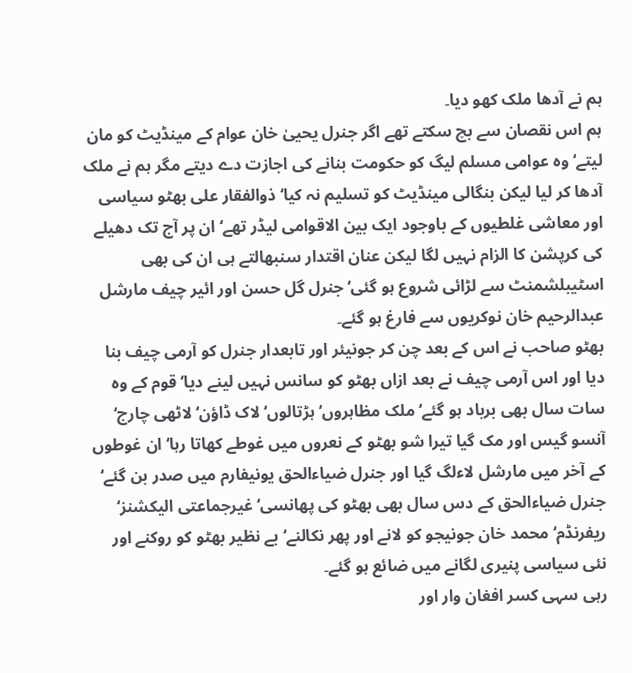ہم نے آدھا ملک کھو دیا۔
ہم اس نقصان سے بچ سکتے تھے اگر جنرل یحییٰ خان عوام کے مینڈیٹ کو مان لیتے‘ وہ عوامی مسلم لیگ کو حکومت بنانے کی اجازت دے دیتے مگر ہم نے ملک آدھا کر لیا لیکن بنگالی مینڈیٹ کو تسلیم نہ کیا‘ ذوالفقار علی بھٹو سیاسی اور معاشی غلطیوں کے باوجود ایک بین الاقوامی لیڈر تھے‘ ان پر آج تک دھیلے کی کرپشن کا الزام نہیں لگا لیکن عنان اقتدار سنبھالتے ہی ان کی بھی اسٹیبلشمنٹ سے لڑائی شروع ہو گئی‘ جنرل گل حسن اور ائیر چیف مارشل عبدالرحیم خان نوکریوں سے فارغ ہو گئے۔
بھٹو صاحب نے اس کے بعد چن کر جونیئر اور تابعدار جنرل کو آرمی چیف بنا دیا اور اس آرمی چیف نے بعد ازاں بھٹو کو سانس نہیں لینے دیا‘ قوم کے وہ سات سال بھی برباد ہو گئے‘ ملک مظاہروں‘ ہڑتالوں‘ لاک ڈاؤن‘ لاٹھی چارج‘ آنسو گیس اور مک گیا تیرا شو بھٹو کے نعروں میں غوطے کھاتا رہا‘ ان غوطوں کے آخر میں مارشل لاءلگ گیا اور جنرل ضیاءالحق یونیفارم میں صدر بن گئے‘ جنرل ضیاءالحق کے دس سال بھی بھٹو کی پھانسی‘ غیرجماعتی الیکشنز‘ ریفرنڈم‘ محمد خان جونیجو کو لانے اور پھر نکالنے‘ بے نظیر بھٹو کو روکنے اور نئی سیاسی پنیری لگانے میں ضائع ہو گئے۔
رہی سہی کسر افغان وار اور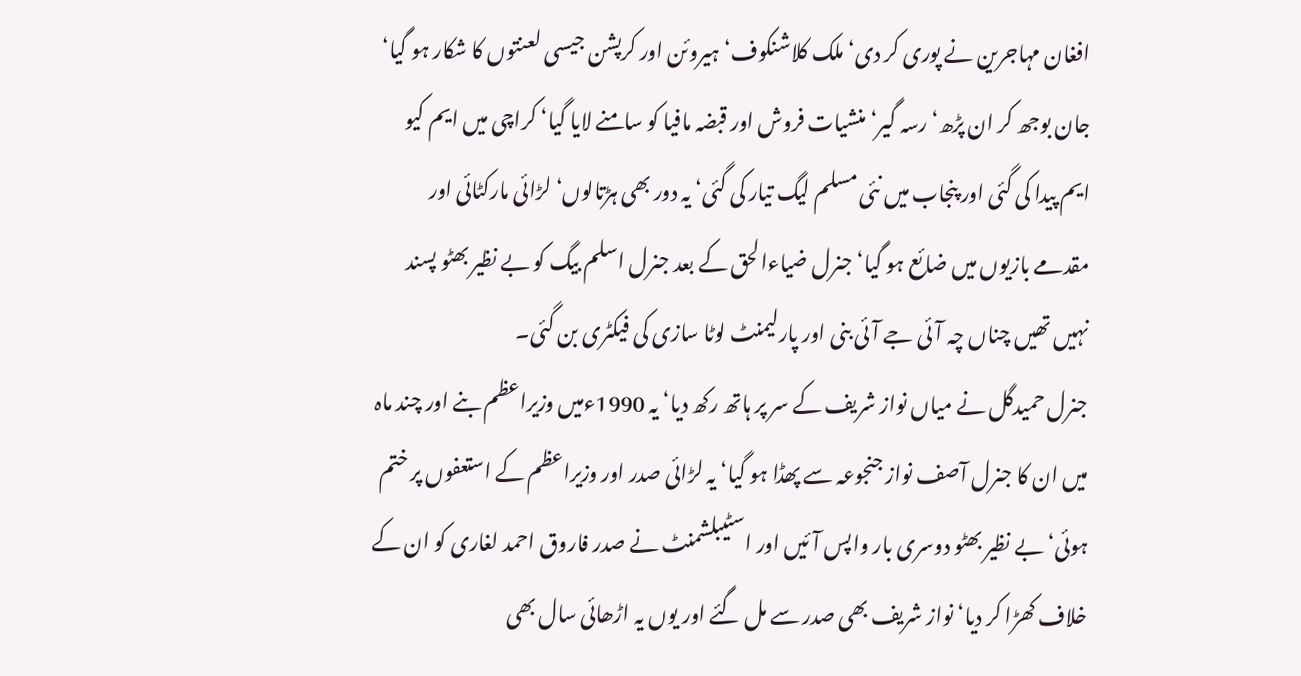افغان مہاجرین نے پوری کر دی‘ ملک کلاشنکوف‘ ہیروئن اور کرپشن جیسی لعنتوں کا شکار ہو گیا‘ جان بوجھ کر ان پڑھ‘ رسہ گیر‘ منشیات فروش اور قبضہ مافیا کو سامنے لایا گیا‘ کراچی میں ایم کیو ایم پیدا کی گئی اور پنجاب میں نئی مسلم لیگ تیار کی گئی‘ یہ دور بھی ہڑتالوں‘ لڑائی مارکٹائی اور مقدمے بازیوں میں ضائع ہو گیا‘جنرل ضیاءالحق کے بعد جنرل اسلم بیگ کو بے نظیر بھٹو پسند نہیں تھیں چناں چہ آئی جے آئی بنی اور پارلیمنٹ لوٹا سازی کی فیکٹری بن گئی۔
جنرل حمیدگل نے میاں نواز شریف کے سر پر ہاتھ رکھ دیا‘ یہ 1990ءمیں وزیراعظم بنے اور چند ماہ میں ان کا جنرل آصف نواز جنجوعہ سے پھڈا ہو گیا‘ یہ لڑائی صدر اور وزیراعظم کے استعفوں پر ختم ہوئی‘ بے نظیر بھٹو دوسری بار واپس آئیں اور اسٹیبلشمنٹ نے صدر فاروق احمد لغاری کو ان کے خلاف کھڑا کر دیا‘ نواز شریف بھی صدر سے مل گئے اور یوں یہ اڑھائی سال بھی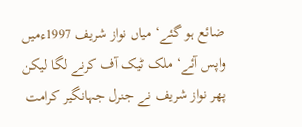ضائع ہو گئے‘ میاں نواز شریف 1997ءمیں واپس آئے‘ ملک ٹیک آف کرنے لگا لیکن پھر نواز شریف نے جنرل جہانگیر کرامت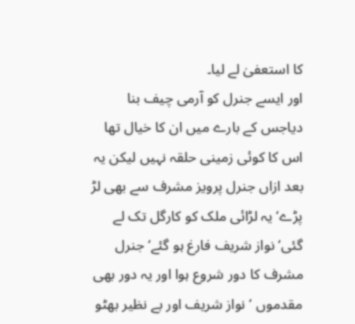کا استعفیٰ لے لیا۔
اور ایسے جنرل کو آرمی چیف بنا دیاجس کے بارے میں ان کا خیال تھا اس کا کوئی زمینی حلقہ نہیں لیکن یہ بعد ازاں جنرل پرویز مشرف سے بھی لڑ پڑے‘ یہ لڑائی ملک کو کارگل تک لے گئی‘ نواز شریف فارغ ہو گئے‘ جنرل مشرف کا دور شروع ہوا اور یہ دور بھی مقدموں ‘نواز شریف اور بے نظیر بھٹو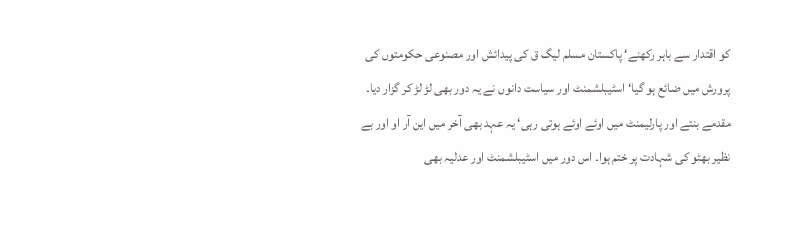کو اقتدار سے باہر رکھنے‘ پاکستان مسلم لیگ ق کی پیدائش اور مصنوعی حکومتوں کی پرورش میں ضائع ہو گیا‘ اسٹیبلشمنٹ اور سیاست دانوں نے یہ دور بھی لڑ لڑ کر گزار دیا۔
مقدمے بنتے اور پارلیمنٹ میں اوئے اوئے ہوتی رہی‘ یہ عہد بھی آخر میں این آر او اور بے نظیر بھٹو کی شہادت پر ختم ہوا۔ اس دور میں اسٹیبلشمنٹ اور عدلیہ بھی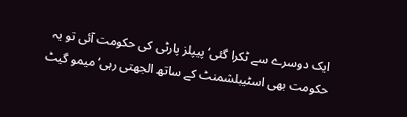ایک دوسرے سے ٹکرا گئی‘ پیپلز پارٹی کی حکومت آئی تو یہ حکومت بھی اسٹیبلشمنٹ کے ساتھ الجھتی رہی‘میمو گیٹ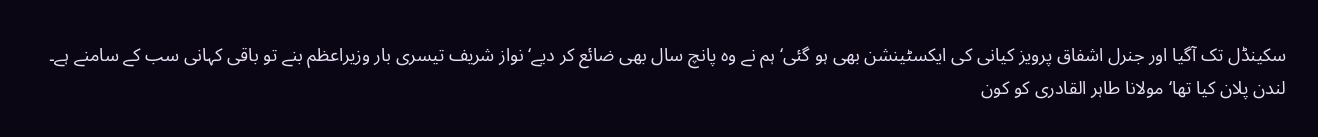سکینڈل تک آگیا اور جنرل اشفاق پرویز کیانی کی ایکسٹینشن بھی ہو گئی‘ ہم نے وہ پانچ سال بھی ضائع کر دیے‘ نواز شریف تیسری بار وزیراعظم بنے تو باقی کہانی سب کے سامنے ہے۔
لندن پلان کیا تھا‘ مولانا طاہر القادری کو کون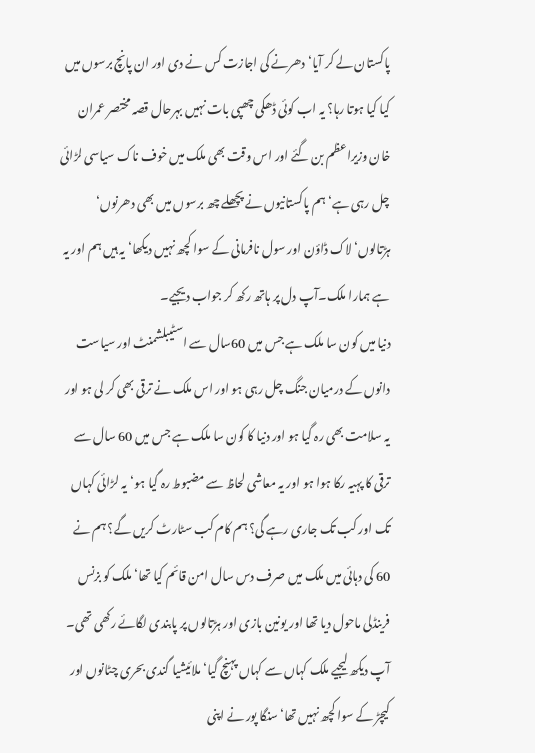پاکستان لے کر آیا‘ دھرنے کی اجازت کس نے دی اور ان پانچ برسوں میں کیا کیا ہوتا رہا؟ یہ اب کوئی ڈھکی چھپی بات نہیں بہرحال قصہ مختصر عمران خان وزیراعظم بن گئے اور اس وقت بھی ملک میں خوف ناک سیاسی لڑائی چل رہی ہے‘ ہم پاکستانیوں نے پچھلے چھ برسوں میں بھی دھرنوں‘ ہڑتالوں‘ لاک ڈاؤن اور سول نافرمانی کے سوا کچھ نہیں دیکھا‘ یہ ہیں ہم اور یہ ہے ہمارا ملک۔آپ دل پر ہاتھ رکھ کر جواب دیجیے۔
دنیا میں کون سا ملک ہے جس میں 60سال سے اسٹیبلشمنٹ اور سیاست دانوں کے درمیان جنگ چل رہی ہو اور اس ملک نے ترقی بھی کر لی ہو اور یہ سلامت بھی رہ گیا ہو اور دنیا کا کون سا ملک ہے جس میں 60 سال سے ترقی کا پہیہ رکا ہوا ہو اور یہ معاشی لحاظ سے مضبوط رہ گیا ہو‘یہ لڑائی کہاں تک اور کب تک جاری رہے گی؟ ہم کام کب سٹارٹ کریں گے؟ ہم نے 60 کی دہائی میں ملک میں صرف دس سال امن قائم کیا تھا‘ ملک کو بزنس فرینڈلی ماحول دیا تھا اور یونین بازی اور ہڑتالوں پر پابندی لگائے رکھی تھی۔
آپ دیکھ لیجیے ملک کہاں سے کہاں پہنچ گیا‘ ملائیشیا گندی بحری چٹانوں اور کیچڑ کے سوا کچھ نہیں تھا‘ سنگا پور نے اپنی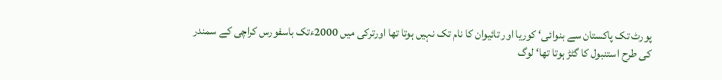پورٹ تک پاکستان سے بنوائی‘ کوریا اور تائیوان کا نام تک نہیں ہوتا تھا اورترکی میں 2000ءتک باسفورس کراچی کے سمندر کی طرح استنبول کا گٹڑ ہوتا تھا‘ لوگ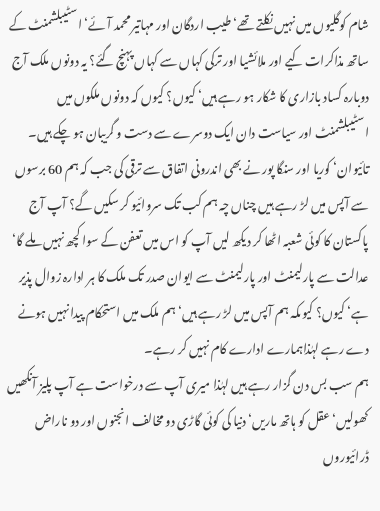شام کوگلیوں میں نہیں نکلتے تھے‘ طیب اردگان اور مہاتیر محمد آئے‘ اسٹیبلشمنٹ کے ساتھ مذاکرات کیے اور ملائشیا اور ترکی کہاں سے کہاں پہنچ گئے؟ یہ دونوں ملک آج دوبارہ کساد بازاری کا شکار ہو رہے ہیں‘ کیوں؟ کیوں کہ دونوں ملکوں میں اسٹیبلشمنٹ اور سیاست دان ایک دوسرے سے دست و گریبان ہو چکے ہیں۔
تائیوان‘ کوریا اور سنگا پور نے بھی اندرونی اتفاق سے ترقی کی جب کہ ہم 60 برسوں سے آپس میں لڑ رہے ہیں چناں چہ ہم کب تک سروائیو کر سکیں گے؟ آپ آج پاکستان کا کوئی شعبہ اٹھا کر دیکھ لیں آپ کو اس میں تعفن کے سوا کچھ نہیں ملے گا‘ عدالت سے پارلیمنٹ اور پارلیمنٹ سے ایوان صدر تک ملک کا ہر ادارہ زوال پذیر ہے‘ کیوں؟ کیوںکہ ہم آپس میں لڑ رہے ہیں‘ہم ملک میں استحکام پیدا نہیں ہونے دے رہے لہٰذاہمارے ادارے کام نہیں کر رہے۔
ہم سب بس دن گزار رہے ہیں لہٰذا میری آپ سے درخواست ہے آپ پلیز آنکھیں کھولیں‘ عقل کو ہاتھ ماریں‘ دنیا کی کوئی گاڑی دو مخالف انجنوں اور دو ناراض ڈرائیوروں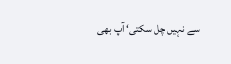سے نہیں چل سکتی‘ آپ بھی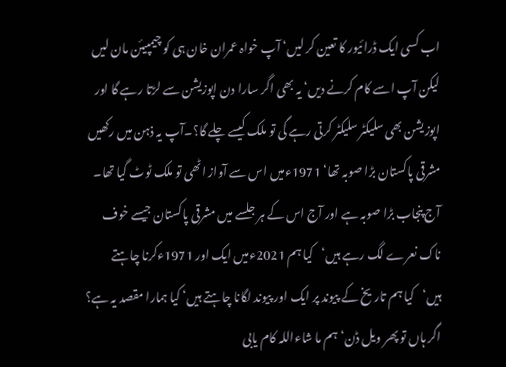اب کسی ایک ڈرائیور کا تعین کر لیں‘ آپ خواہ عمران خان ہی کو چیمپیئن مان لیں لیکن آپ اسے کام کرنے دیں‘ یہ بھی اگر سارا دن اپوزیشن سے لڑتا رہے گا اور اپوزیشن بھی سلیکٹر سلیکٹر کرتی رہے گی تو ملک کیسے چلے گا؟۔آپ یہ ذہن میں رکھیں مشرقی پاکستان بڑا صوبہ تھا‘ 1971ءمیں اس سے آواز اٹھی تو ملک ٹوٹ گیا تھا۔
آج پنجاب بڑا صوبہ ہے اور آج اس کے ہر جلسے میں مشرقی پاکستان جیسے خوف ناک نعرے لگ رہے ہیں‘کیا ہم 2021ءمیں ایک اور 1971ءکرنا چاہتے ہیں‘کیا ہم تاریخ کے پیوند پر ایک اور پیوند لگانا چاہتے ہیں‘ کیا ہمارا مقصد یہ ہے؟ اگر ہاں تو پھر ویل ڈن‘ ہم ما شاءاللہ کام یابی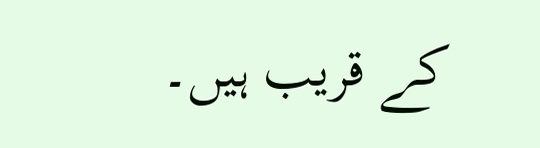کے قریب ہیں۔